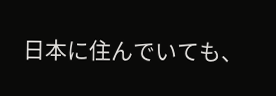日本に住んでいても、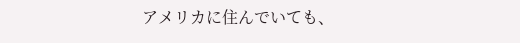アメリカに住んでいても、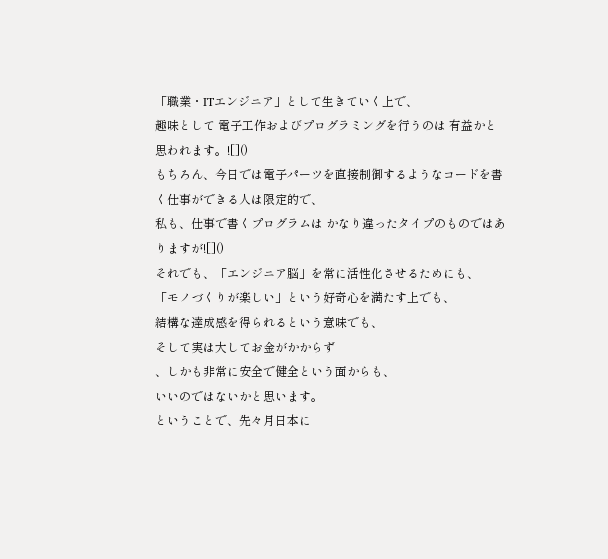「職業・ITエンジニア」として生きていく上で、
趣味として 電子工作およびプログラミングを行うのは 有益かと思われます。![]()
もちろん、今日では電子パーツを直接制御するようなコードを書く仕事ができる人は限定的で、
私も、仕事で書くプログラムは かなり違ったタイプのものではありますが![]()
それでも、「エンジニア脳」を常に活性化させるためにも、
「モノづくりが楽しい」という好奇心を満たす上でも、
結構な達成感を得られるという意味でも、
そして実は大してお金がかからず
、しかも非常に安全で健全という面からも、
いいのではないかと思います。
ということで、先々月日本に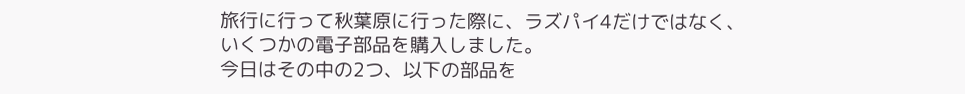旅行に行って秋葉原に行った際に、ラズパイ4だけではなく、
いくつかの電子部品を購入しました。
今日はその中の2つ、以下の部品を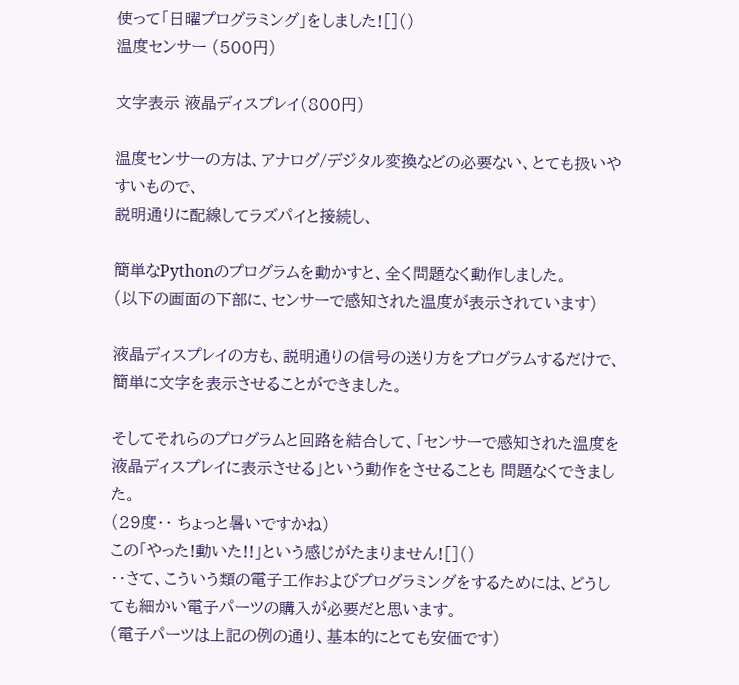使って「日曜プログラミング」をしました![]()
温度センサー (500円)

文字表示 液晶ディスプレイ(800円)

温度センサーの方は、アナログ/デジタル変換などの必要ない、とても扱いやすいもので、
説明通りに配線してラズパイと接続し、

簡単なPythonのプログラムを動かすと、全く問題なく動作しました。
(以下の画面の下部に、センサーで感知された温度が表示されています)

液晶ディスプレイの方も、説明通りの信号の送り方をプログラムするだけで、
簡単に文字を表示させることができました。

そしてそれらのプログラムと回路を結合して、「センサーで感知された温度を液晶ディスプレイに表示させる」という動作をさせることも 問題なくできました。
(29度・・ ちょっと暑いですかね)
この「やった!動いた!!」という感じがたまりません![]()
・・さて、こういう類の電子工作およびプログラミングをするためには、どうしても細かい電子パーツの購入が必要だと思います。
(電子パーツは上記の例の通り、基本的にとても安価です)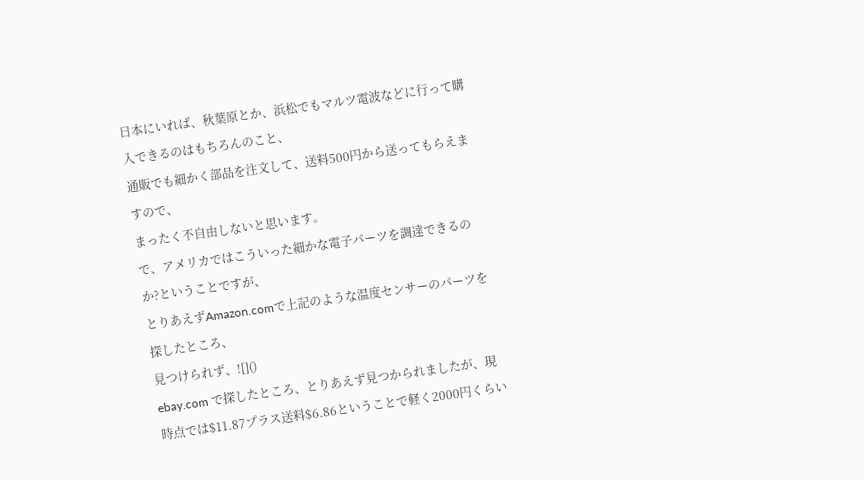日本にいれば、秋葉原とか、浜松でもマルツ電波などに行って購入できるのはもちろんのこと、
通販でも細かく部品を注文して、送料500円から送ってもらえますので、
まったく不自由しないと思います。
で、アメリカではこういった細かな電子パーツを調達できるのか?ということですが、
とりあえずAmazon.comで上記のような温度センサーのパーツを探したところ、
見つけられず、![]()
ebay.com で探したところ、とりあえず見つかられましたが、現時点では$11.87プラス送料$6.86ということで軽く2000円くらい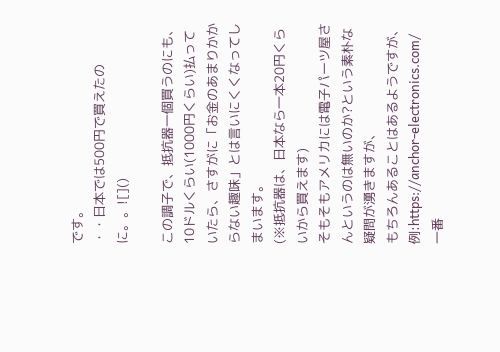です。
・・日本では500円で買えたのに。。![]()

この調子で、抵抗器一個買うのにも、10ドルくらい(1000円くらい)払っていたら、さすがに「お金のあまりかからない趣味」とは言いにくくなってしまいます。
(※抵抗器は、日本なら一本20円くらいから買えます)
そもそもアメリカには電子パーツ屋さんというのは無いのか?という素朴な疑問が湧きますが、
もちろんあることはあるようですが、例:https://anchor-electronics.com/
一番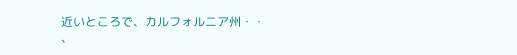近いところで、カルフォルニア州・・
、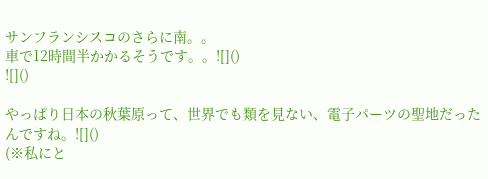サンフランシスコのさらに南。。
車で12時間半かかるそうです。。![]()
![]()

やっぱり日本の秋葉原って、世界でも類を見ない、電子パーツの聖地だったんですね。![]()
(※私にと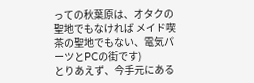っての秋葉原は、オタクの聖地でもなければ メイド喫茶の聖地でもない、電気パーツとPCの街です)
とりあえず、今手元にある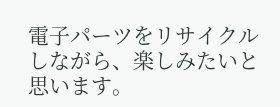電子パーツをリサイクルしながら、楽しみたいと思います。